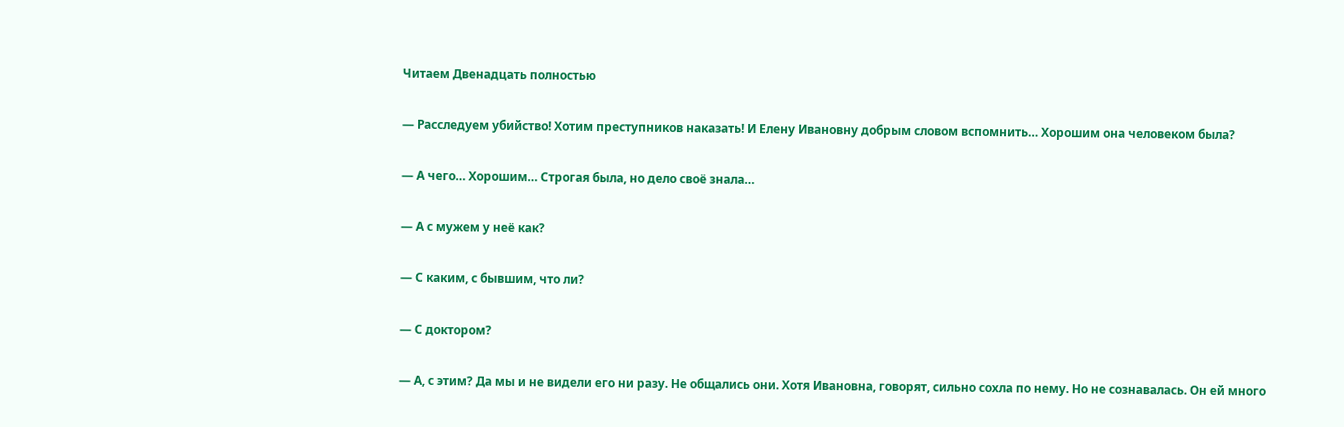Читаем Двенадцать полностью

— Расследуем убийство! Хотим преступников наказать! И Елену Ивановну добрым словом вспомнить… Хорошим она человеком была?

— А чего… Хорошим… Строгая была, но дело своё знала…

— А с мужем у неё как?

— С каким, с бывшим, что ли?

— С доктором?

— А, с этим? Да мы и не видели его ни разу. Не общались они. Хотя Ивановна, говорят, сильно сохла по нему. Но не сознавалась. Он ей много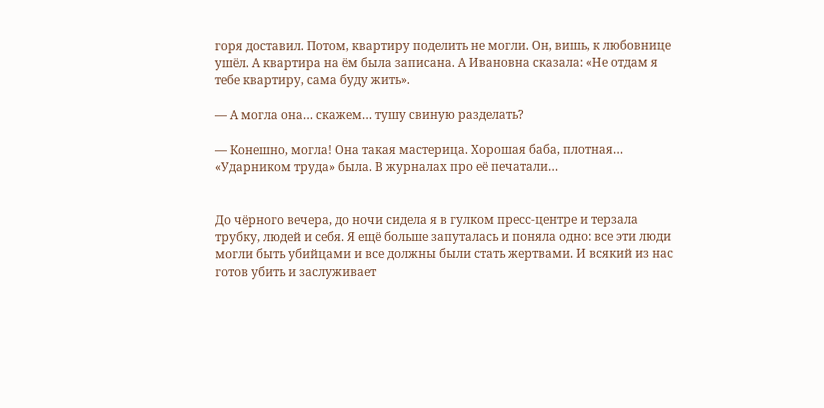горя доставил. Потом, квартиру поделить не могли. Он, вишь, к любовнице ушёл. А квартира на ём была записана. А Ивановна сказала: «Не отдам я тебе квартиру, сама буду жить».

— А могла она… скажем… тушу свиную разделать?

— Конешно, могла! Она такая мастерица. Хорошая баба, плотная… «Ударником труда» была. В журналах про её печатали…


До чёрного вечера, до ночи сидела я в гулком пресс-центре и терзала трубку, людей и себя. Я ещё больше запуталась и поняла одно: все эти люди могли быть убийцами и все должны были стать жертвами. И всякий из нас готов убить и заслуживает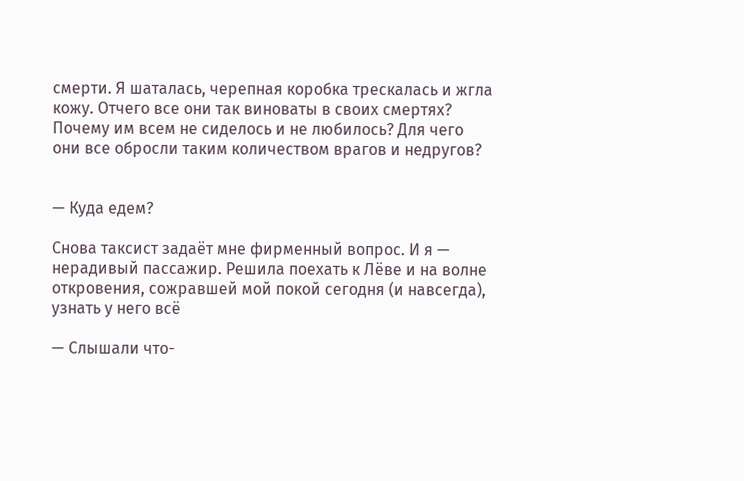смерти. Я шаталась, черепная коробка трескалась и жгла кожу. Отчего все они так виноваты в своих смертях? Почему им всем не сиделось и не любилось? Для чего они все обросли таким количеством врагов и недругов?


— Куда едем?

Снова таксист задаёт мне фирменный вопрос. И я — нерадивый пассажир. Решила поехать к Лёве и на волне откровения, сожравшей мой покой сегодня (и навсегда), узнать у него всё

— Слышали что-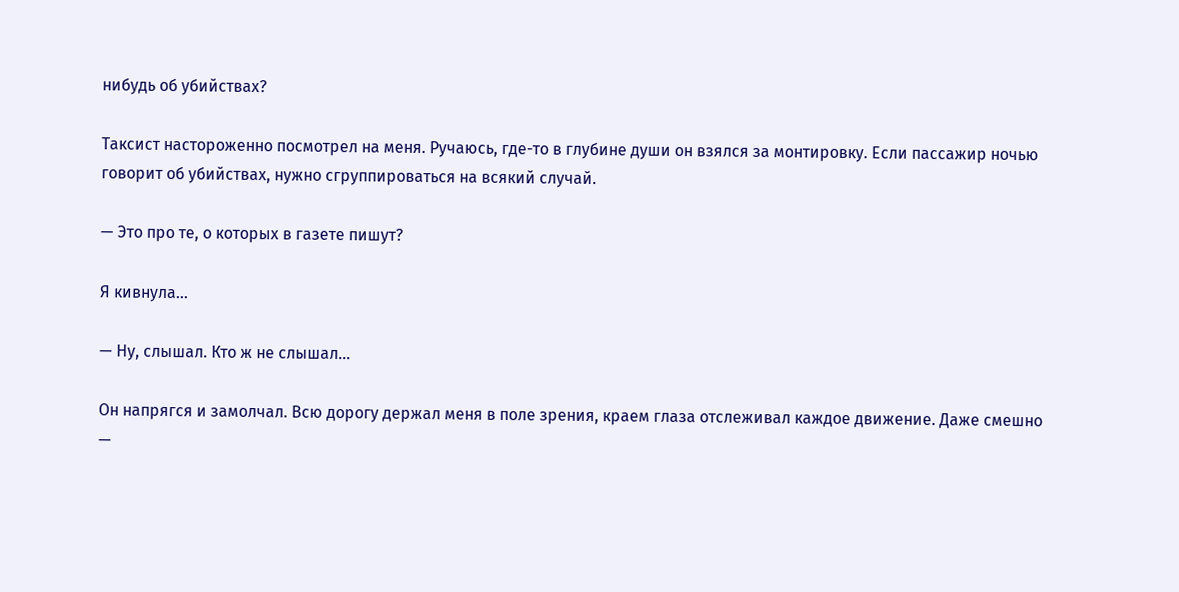нибудь об убийствах?

Таксист настороженно посмотрел на меня. Ручаюсь, где-то в глубине души он взялся за монтировку. Если пассажир ночью говорит об убийствах, нужно сгруппироваться на всякий случай.

— Это про те, о которых в газете пишут?

Я кивнула…

— Ну, слышал. Кто ж не слышал…

Он напрягся и замолчал. Всю дорогу держал меня в поле зрения, краем глаза отслеживал каждое движение. Даже смешно —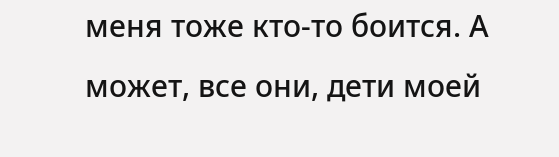меня тоже кто-то боится. А может, все они, дети моей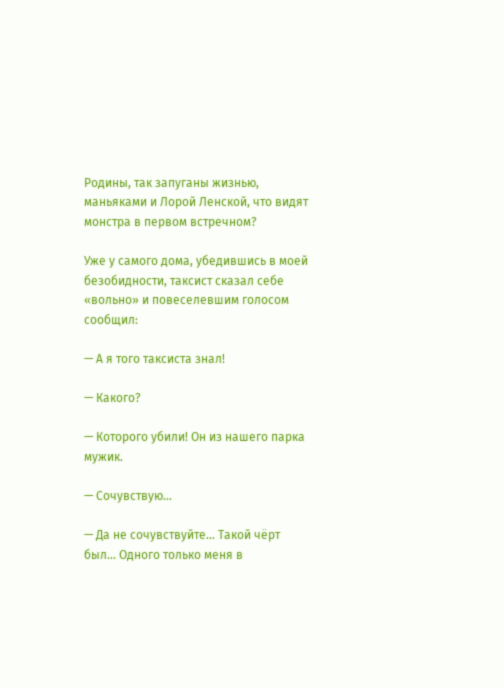Родины, так запуганы жизнью, маньяками и Лорой Ленской, что видят монстра в первом встречном?

Уже у самого дома, убедившись в моей безобидности, таксист сказал себе «вольно» и повеселевшим голосом сообщил:

— А я того таксиста знал!

— Какого?

— Которого убили! Он из нашего парка мужик.

— Сочувствую…

— Да не сочувствуйте… Такой чёрт был… Одного только меня в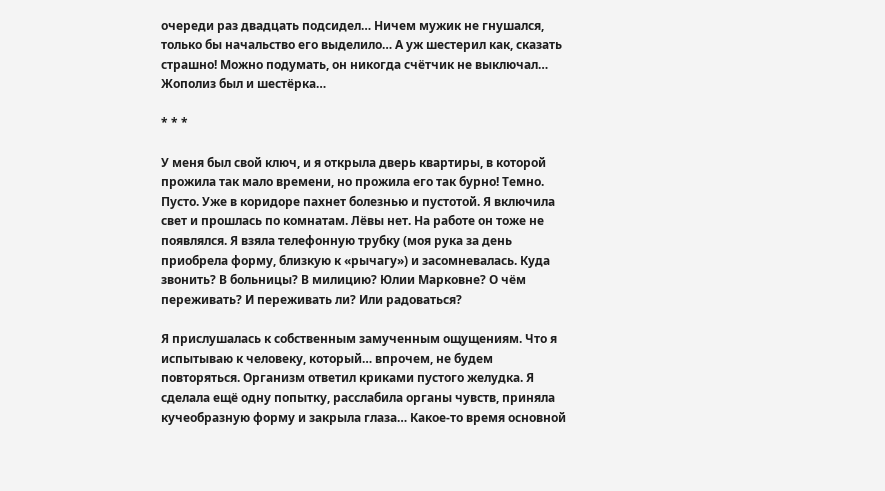очереди раз двадцать подсидел… Ничем мужик не гнушался, только бы начальство его выделило… А уж шестерил как, сказать страшно! Можно подумать, он никогда счётчик не выключал… Жополиз был и шестёрка…

* * *

У меня был свой ключ, и я открыла дверь квартиры, в которой прожила так мало времени, но прожила его так бурно! Темно. Пусто. Уже в коридоре пахнет болезнью и пустотой. Я включила свет и прошлась по комнатам. Лёвы нет. На работе он тоже не появлялся. Я взяла телефонную трубку (моя рука за день приобрела форму, близкую к «рычагу») и засомневалась. Куда звонить? В больницы? В милицию? Юлии Марковне? О чём переживать? И переживать ли? Или радоваться?

Я прислушалась к собственным замученным ощущениям. Что я испытываю к человеку, который… впрочем, не будем повторяться. Организм ответил криками пустого желудка. Я сделала ещё одну попытку, расслабила органы чувств, приняла кучеобразную форму и закрыла глаза… Какое-то время основной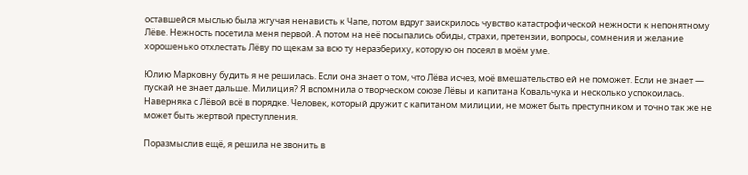оставшейся мыслью была жгучая ненависть к Чапе, потом вдруг заискрилось чувство катастрофической нежности к непонятному Лёве. Нежность посетила меня первой. А потом на неё посыпались обиды, страхи, претензии, вопросы, сомнения и желание хорошенько отхлестать Лёву по щекам за всю ту неразбериху, которую он посеял в моём уме.

Юлию Марковну будить я не решилась. Если она знает о том, что Лёва исчез, моё вмешательство ей не поможет. Если не знает — пускай не знает дальше. Милиция? Я вспомнила о творческом союзе Лёвы и капитана Ковальчука и несколько успокоилась. Наверняка с Лёвой всё в порядке. Человек, который дружит с капитаном милиции, не может быть преступником и точно так же не может быть жертвой преступления.

Поразмыслив ещё, я решила не звонить в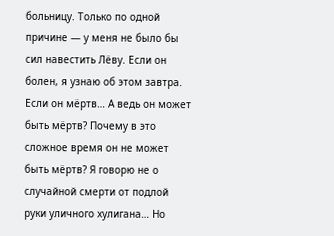больницу. Только по одной причине — у меня не было бы сил навестить Лёву. Если он болен, я узнаю об этом завтра. Если он мёртв… А ведь он может быть мёртв? Почему в это сложное время он не может быть мёртв? Я говорю не о случайной смерти от подлой руки уличного хулигана… Но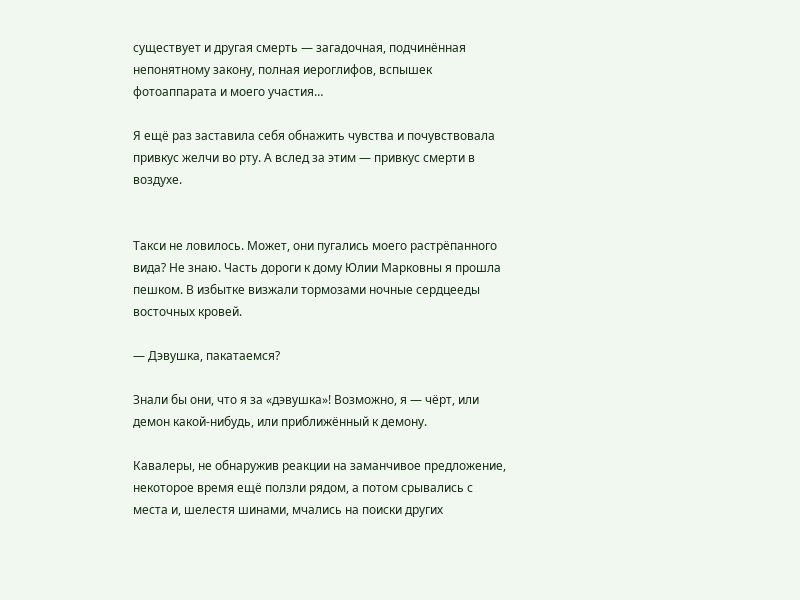существует и другая смерть — загадочная, подчинённая непонятному закону, полная иероглифов, вспышек фотоаппарата и моего участия…

Я ещё раз заставила себя обнажить чувства и почувствовала привкус желчи во рту. А вслед за этим — привкус смерти в воздухе.


Такси не ловилось. Может, они пугались моего растрёпанного вида? Не знаю. Часть дороги к дому Юлии Марковны я прошла пешком. В избытке визжали тормозами ночные сердцееды восточных кровей.

— Дэвушка, пакатаемся?

Знали бы они, что я за «дэвушка»! Возможно, я — чёрт, или демон какой-нибудь, или приближённый к демону.

Кавалеры, не обнаружив реакции на заманчивое предложение, некоторое время ещё ползли рядом, а потом срывались с места и, шелестя шинами, мчались на поиски других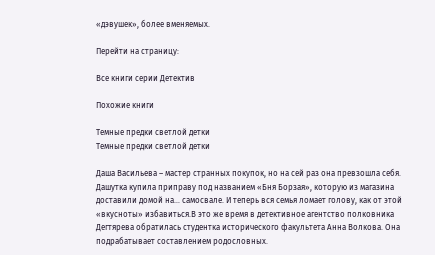«дэвушек», более вменяемых.

Перейти на страницу:

Все книги серии Детектив

Похожие книги

Темные предки светлой детки
Темные предки светлой детки

Даша Васильева – мастер странных покупок, но на сей раз она превзошла себя. Дашутка купила приправу под названием «Бня Борзая», которую из магазина доставили домой на… самосвале. И теперь вся семья ломает голову, как от этой «вкусноты» избавиться.В это же время в детективное агентство полковника Дегтярева обратилась студентка исторического факультета Анна Волкова. Она подрабатывает составлением родословных.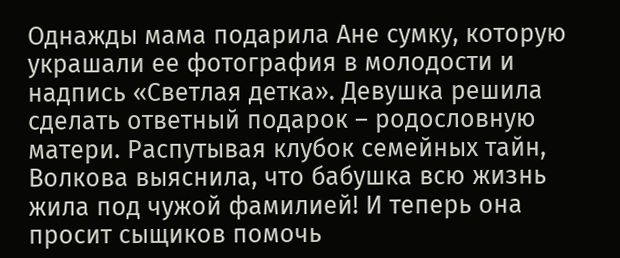Однажды мама подарила Ане сумку, которую украшали ее фотография в молодости и надпись «Светлая детка». Девушка решила сделать ответный подарок – родословную матери. Распутывая клубок семейных тайн, Волкова выяснила, что бабушка всю жизнь жила под чужой фамилией! И теперь она просит сыщиков помочь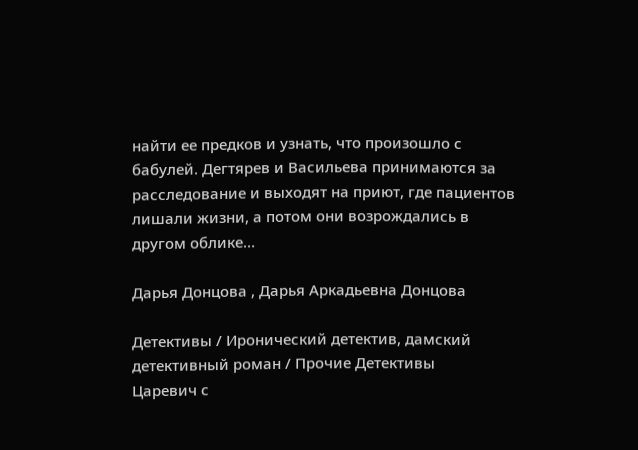найти ее предков и узнать, что произошло с бабулей. Дегтярев и Васильева принимаются за расследование и выходят на приют, где пациентов лишали жизни, а потом они возрождались в другом облике…

Дарья Донцова , Дарья Аркадьевна Донцова

Детективы / Иронический детектив, дамский детективный роман / Прочие Детективы
Царевич с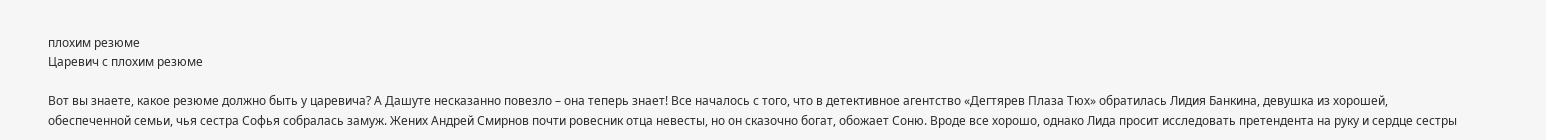плохим резюме
Царевич с плохим резюме

Вот вы знаете, какое резюме должно быть у царевича? А Дашуте несказанно повезло – она теперь знает! Все началось с того, что в детективное агентство «Дегтярев Плаза Тюх» обратилась Лидия Банкина, девушка из хорошей, обеспеченной семьи, чья сестра Софья собралась замуж. Жених Андрей Смирнов почти ровесник отца невесты, но он сказочно богат, обожает Соню. Вроде все хорошо, однако Лида просит исследовать претендента на руку и сердце сестры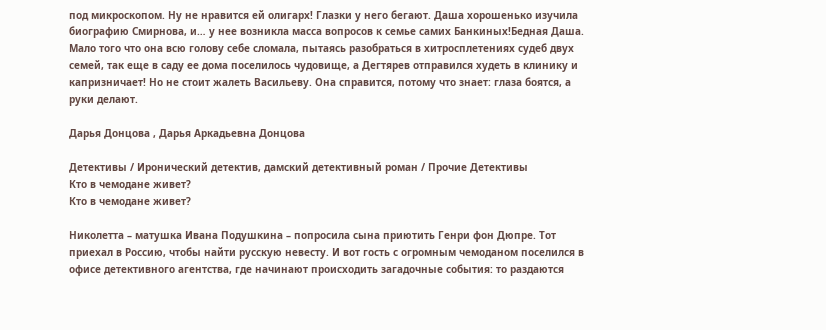под микроскопом. Ну не нравится ей олигарх! Глазки у него бегают. Даша хорошенько изучила биографию Смирнова, и… у нее возникла масса вопросов к семье самих Банкиных!Бедная Даша. Мало того что она всю голову себе сломала, пытаясь разобраться в хитросплетениях судеб двух семей, так еще в саду ее дома поселилось чудовище, а Дегтярев отправился худеть в клинику и капризничает! Но не стоит жалеть Васильеву. Она справится, потому что знает: глаза боятся, а руки делают.

Дарья Донцова , Дарья Аркадьевна Донцова

Детективы / Иронический детектив, дамский детективный роман / Прочие Детективы
Кто в чемодане живет?
Кто в чемодане живет?

Николетта – матушка Ивана Подушкина – попросила сына приютить Генри фон Дюпре. Тот приехал в Россию, чтобы найти русскую невесту. И вот гость с огромным чемоданом поселился в офисе детективного агентства, где начинают происходить загадочные события: то раздаются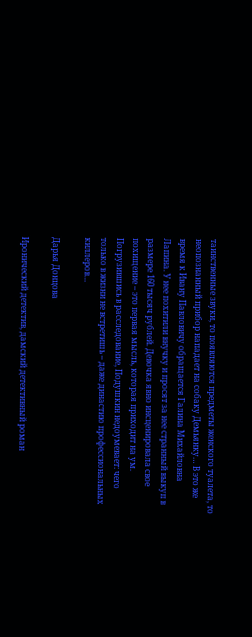таинственные звуки, то появляются предметы женского туалета, то неопознанный прибор нападает на собаку Демьянку… В это же время к Ивану Павловичу обращается Галина Михайловна Лапина. У нее похитили внучку и просят за нее странный выкуп в размере 160 тысяч рублей. Девочка явно инсценировала свое похищение – это первая мысль, которая приходит на ум. Погрузившись в расследование, Подушкин недоумевает: чего только в жизни не встретишь – даже династию профессиональных киллеров…

Дарья Донцова

Иронический детектив, дамский детективный роман